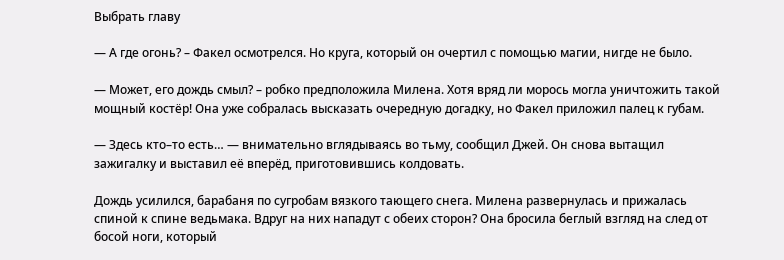Выбрать главу

— А где огонь? – Факел осмотрелся. Но круга, который он очертил с помощью магии, нигде не было.

— Может, его дождь смыл? – робко предположила Милена. Хотя вряд ли морось могла уничтожить такой мощный костёр! Она уже собралась высказать очередную догадку, но Факел приложил палец к губам.

— Здесь кто–то есть… — внимательно вглядываясь во тьму, сообщил Джей. Он снова вытащил зажигалку и выставил её вперёд, приготовившись колдовать.

Дождь усилился, барабаня по сугробам вязкого тающего снега. Милена развернулась и прижалась спиной к спине ведьмака. Вдруг на них нападут с обеих сторон? Она бросила беглый взгляд на след от босой ноги, который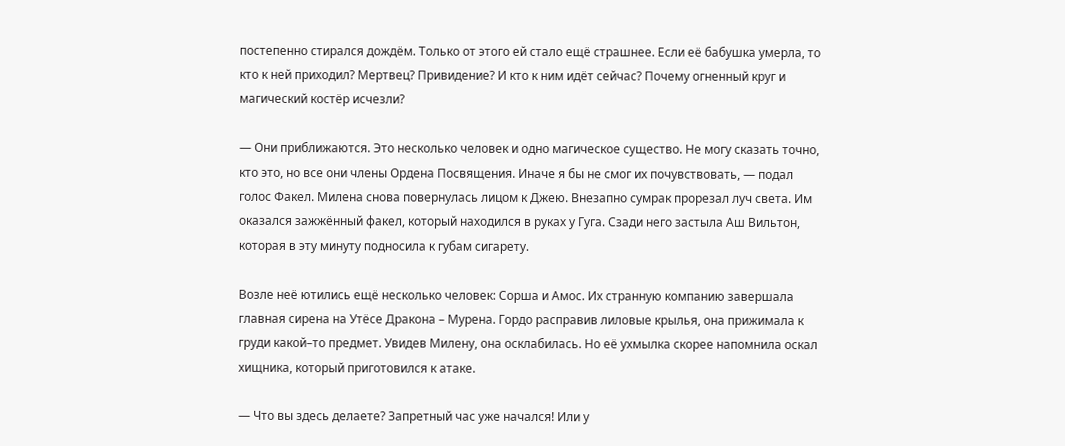постепенно стирался дождём. Только от этого ей стало ещё страшнее. Если её бабушка умерла, то кто к ней приходил? Мертвец? Привидение? И кто к ним идёт сейчас? Почему огненный круг и магический костёр исчезли?

— Они приближаются. Это несколько человек и одно магическое существо. Не могу сказать точно, кто это, но все они члены Ордена Посвящения. Иначе я бы не смог их почувствовать, — подал голос Факел. Милена снова повернулась лицом к Джею. Внезапно сумрак прорезал луч света. Им оказался зажжённый факел, который находился в руках у Гуга. Сзади него застыла Аш Вильтон, которая в эту минуту подносила к губам сигарету.

Возле неё ютились ещё несколько человек: Сорша и Амос. Их странную компанию завершала главная сирена на Утёсе Дракона – Мурена. Гордо расправив лиловые крылья, она прижимала к груди какой–то предмет. Увидев Милену, она осклабилась. Но её ухмылка скорее напомнила оскал хищника, который приготовился к атаке.

— Что вы здесь делаете? Запретный час уже начался! Или у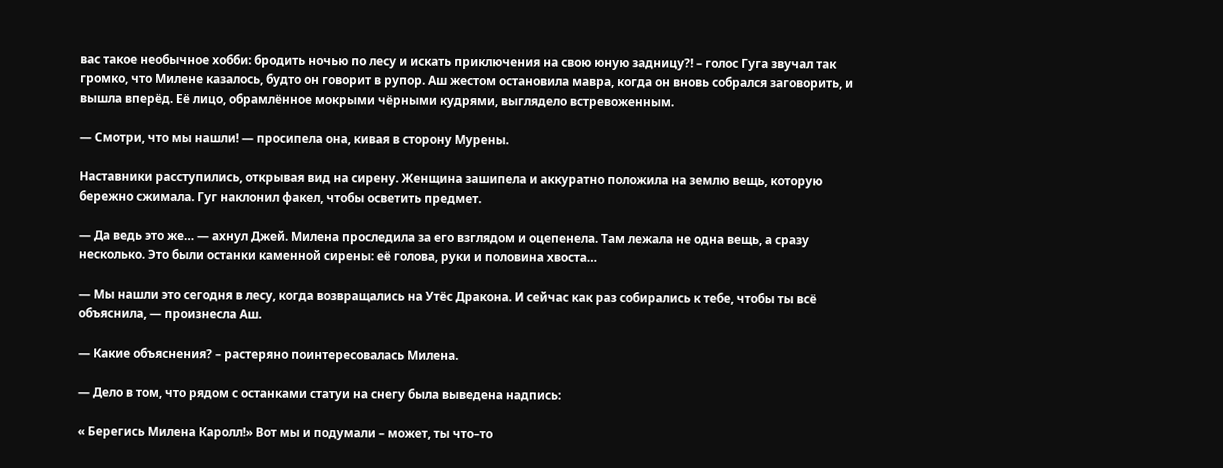вас такое необычное хобби: бродить ночью по лесу и искать приключения на свою юную задницу?! – голос Гуга звучал так громко, что Милене казалось, будто он говорит в рупор. Аш жестом остановила мавра, когда он вновь собрался заговорить, и вышла вперёд. Её лицо, обрамлённое мокрыми чёрными кудрями, выглядело встревоженным.

— Смотри, что мы нашли! — просипела она, кивая в сторону Мурены.

Наставники расступились, открывая вид на сирену. Женщина зашипела и аккуратно положила на землю вещь, которую бережно сжимала. Гуг наклонил факел, чтобы осветить предмет.

— Да ведь это же… — ахнул Джей. Милена проследила за его взглядом и оцепенела. Там лежала не одна вещь, а сразу несколько. Это были останки каменной сирены: её голова, руки и половина хвоста…

— Мы нашли это сегодня в лесу, когда возвращались на Утёс Дракона. И сейчас как раз собирались к тебе, чтобы ты всё объяснила, — произнесла Аш.

— Какие объяснения? – растеряно поинтересовалась Милена.

— Дело в том, что рядом с останками статуи на снегу была выведена надпись:

« Берегись Милена Каролл!» Вот мы и подумали – может, ты что–то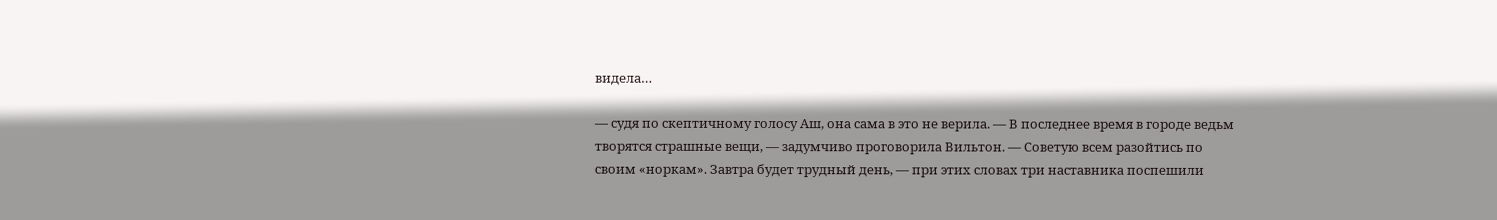видела…

— судя по скептичному голосу Аш, она сама в это не верила. — В последнее время в городе ведьм творятся страшные вещи, — задумчиво проговорила Вильтон. — Советую всем разойтись по своим «норкам». Завтра будет трудный день, — при этих словах три наставника поспешили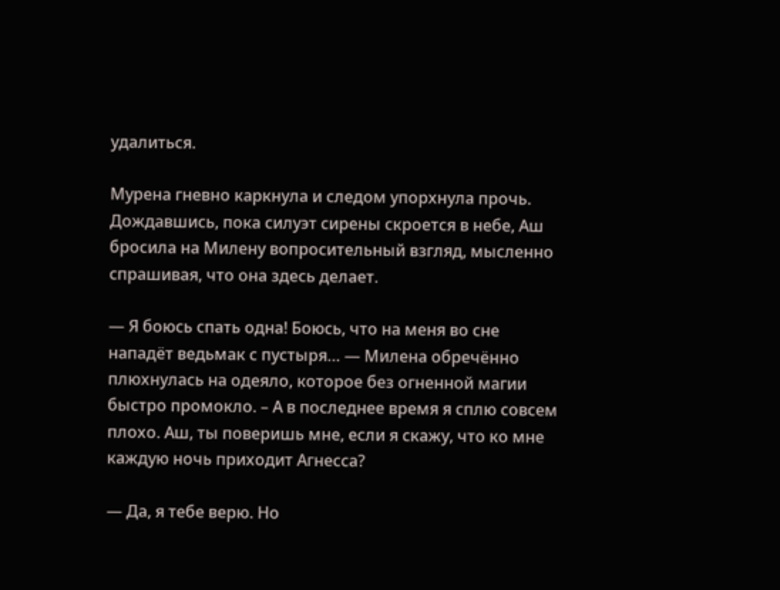удалиться.

Мурена гневно каркнула и следом упорхнула прочь. Дождавшись, пока силуэт сирены скроется в небе, Аш бросила на Милену вопросительный взгляд, мысленно спрашивая, что она здесь делает.

— Я боюсь спать одна! Боюсь, что на меня во сне нападёт ведьмак с пустыря… — Милена обречённо плюхнулась на одеяло, которое без огненной магии быстро промокло. – А в последнее время я сплю совсем плохо. Аш, ты поверишь мне, если я скажу, что ко мне каждую ночь приходит Агнесса?

— Да, я тебе верю. Но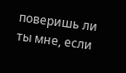поверишь ли ты мне, если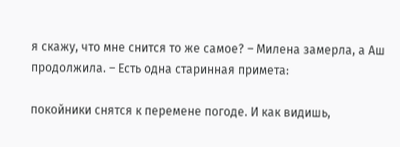я скажу, что мне снится то же самое? – Милена замерла, а Аш продолжила. – Есть одна старинная примета:

покойники снятся к перемене погоде. И как видишь,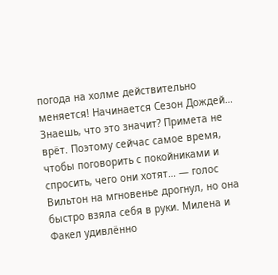погода на холме действительно меняется! Начинается Сезон Дождей… Знаешь, что это значит? Примета не врёт. Поэтому сейчас самое время, чтобы поговорить с покойниками и спросить, чего они хотят… — голос Вильтон на мгновенье дрогнул, но она быстро взяла себя в руки. Милена и Факел удивлённо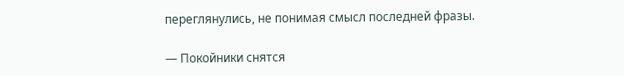переглянулись, не понимая смысл последней фразы.

— Покойники снятся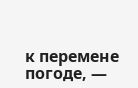к перемене погоде, —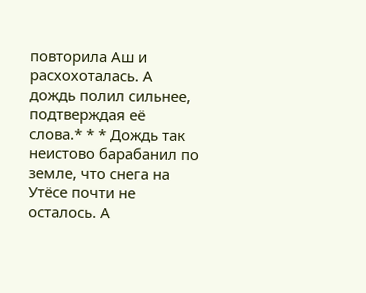повторила Аш и расхохоталась. А дождь полил сильнее, подтверждая её слова.* * * Дождь так неистово барабанил по земле, что снега на Утёсе почти не осталось. А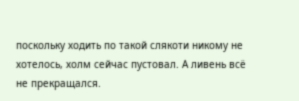поскольку ходить по такой слякоти никому не хотелось, холм сейчас пустовал. А ливень всё не прекращался.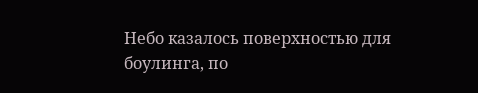Небо казалось поверхностью для боулинга, по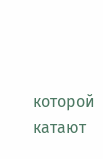которой катают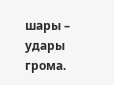шары – удары грома.